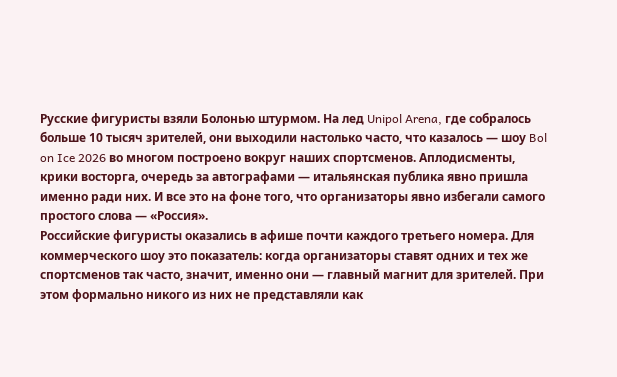Русские фигуристы взяли Болонью штурмом. На лед Unipol Arena, где собралось больше 10 тысяч зрителей, они выходили настолько часто, что казалось — шоу Bol on Ice 2026 во многом построено вокруг наших спортсменов. Аплодисменты, крики восторга, очередь за автографами — итальянская публика явно пришла именно ради них. И все это на фоне того, что организаторы явно избегали самого простого слова — «Россия».
Российские фигуристы оказались в афише почти каждого третьего номера. Для коммерческого шоу это показатель: когда организаторы ставят одних и тех же спортсменов так часто, значит, именно они — главный магнит для зрителей. При этом формально никого из них не представляли как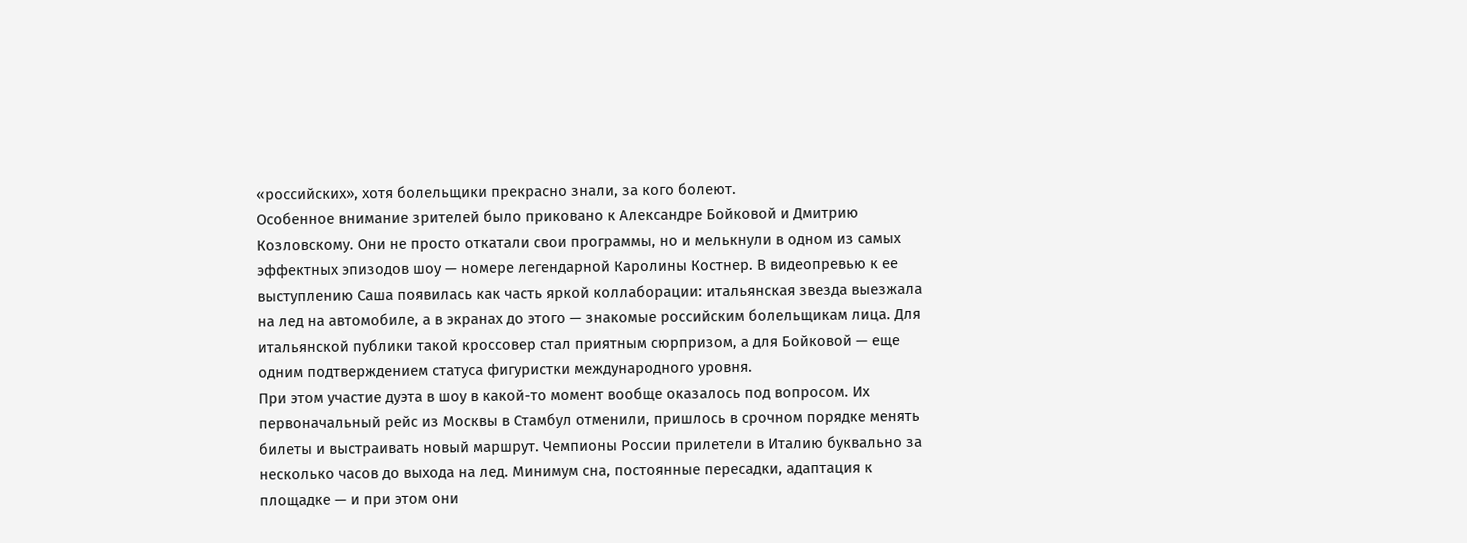«российских», хотя болельщики прекрасно знали, за кого болеют.
Особенное внимание зрителей было приковано к Александре Бойковой и Дмитрию Козловскому. Они не просто откатали свои программы, но и мелькнули в одном из самых эффектных эпизодов шоу — номере легендарной Каролины Костнер. В видеопревью к ее выступлению Саша появилась как часть яркой коллаборации: итальянская звезда выезжала на лед на автомобиле, а в экранах до этого — знакомые российским болельщикам лица. Для итальянской публики такой кроссовер стал приятным сюрпризом, а для Бойковой — еще одним подтверждением статуса фигуристки международного уровня.
При этом участие дуэта в шоу в какой-то момент вообще оказалось под вопросом. Их первоначальный рейс из Москвы в Стамбул отменили, пришлось в срочном порядке менять билеты и выстраивать новый маршрут. Чемпионы России прилетели в Италию буквально за несколько часов до выхода на лед. Минимум сна, постоянные пересадки, адаптация к площадке — и при этом они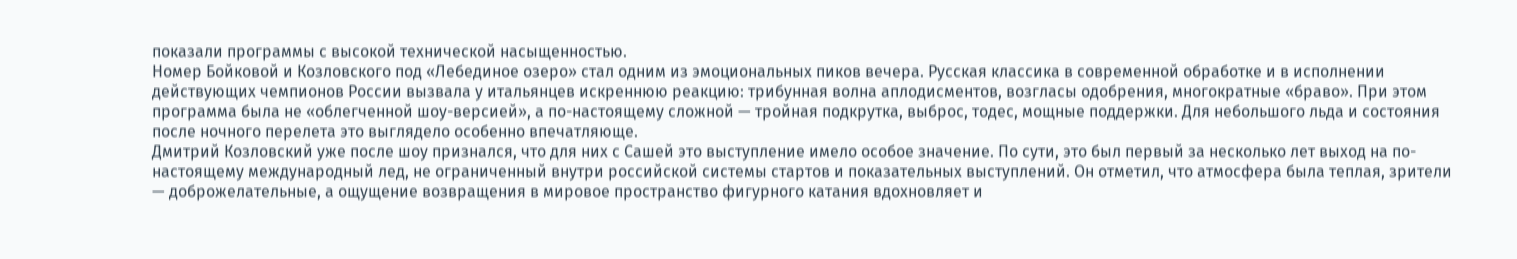показали программы с высокой технической насыщенностью.
Номер Бойковой и Козловского под «Лебединое озеро» стал одним из эмоциональных пиков вечера. Русская классика в современной обработке и в исполнении действующих чемпионов России вызвала у итальянцев искреннюю реакцию: трибунная волна аплодисментов, возгласы одобрения, многократные «браво». При этом программа была не «облегченной шоу-версией», а по-настоящему сложной — тройная подкрутка, выброс, тодес, мощные поддержки. Для небольшого льда и состояния после ночного перелета это выглядело особенно впечатляюще.
Дмитрий Козловский уже после шоу признался, что для них с Сашей это выступление имело особое значение. По сути, это был первый за несколько лет выход на по-настоящему международный лед, не ограниченный внутри российской системы стартов и показательных выступлений. Он отметил, что атмосфера была теплая, зрители — доброжелательные, а ощущение возвращения в мировое пространство фигурного катания вдохновляет и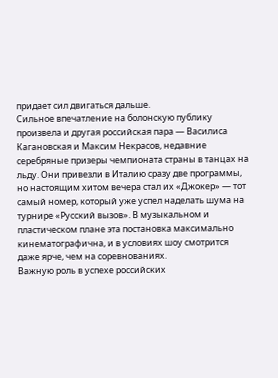придает сил двигаться дальше.
Сильное впечатление на болонскую публику произвела и другая российская пара — Василиса Кагановская и Максим Некрасов, недавние серебряные призеры чемпионата страны в танцах на льду. Они привезли в Италию сразу две программы, но настоящим хитом вечера стал их «Джокер» — тот самый номер, который уже успел наделать шума на турнире «Русский вызов». В музыкальном и пластическом плане эта постановка максимально кинематографична, и в условиях шоу смотрится даже ярче, чем на соревнованиях.
Важную роль в успехе российских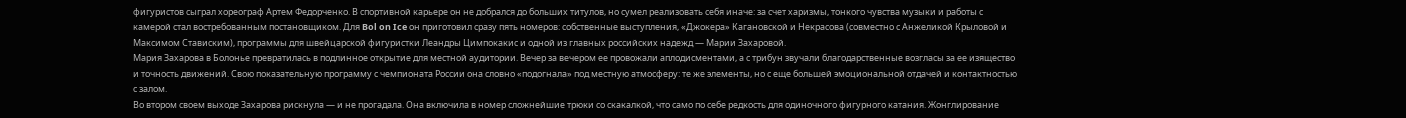фигуристов сыграл хореограф Артем Федорченко. В спортивной карьере он не добрался до больших титулов, но сумел реализовать себя иначе: за счет харизмы, тонкого чувства музыки и работы с камерой стал востребованным постановщиком. Для Bol on Ice он приготовил сразу пять номеров: собственные выступления, «Джокера» Кагановской и Некрасова (совместно с Анжеликой Крыловой и Максимом Стависким), программы для швейцарской фигуристки Леандры Цимпокакис и одной из главных российских надежд — Марии Захаровой.
Мария Захарова в Болонье превратилась в подлинное открытие для местной аудитории. Вечер за вечером ее провожали аплодисментами, а с трибун звучали благодарственные возгласы за ее изящество и точность движений. Свою показательную программу с чемпионата России она словно «подогнала» под местную атмосферу: те же элементы, но с еще большей эмоциональной отдачей и контактностью с залом.
Во втором своем выходе Захарова рискнула — и не прогадала. Она включила в номер сложнейшие трюки со скакалкой, что само по себе редкость для одиночного фигурного катания. Жонглирование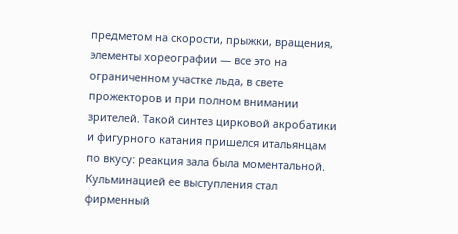предметом на скорости, прыжки, вращения, элементы хореографии — все это на ограниченном участке льда, в свете прожекторов и при полном внимании зрителей. Такой синтез цирковой акробатики и фигурного катания пришелся итальянцам по вкусу: реакция зала была моментальной.
Кульминацией ее выступления стал фирменный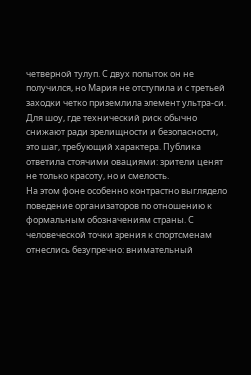четверной тулуп. С двух попыток он не получился, но Мария не отступила и с третьей заходки четко приземлила элемент ультра-си. Для шоу, где технический риск обычно снижают ради зрелищности и безопасности, это шаг, требующий характера. Публика ответила стоячими овациями: зрители ценят не только красоту, но и смелость.
На этом фоне особенно контрастно выглядело поведение организаторов по отношению к формальным обозначениям страны. С человеческой точки зрения к спортсменам отнеслись безупречно: внимательный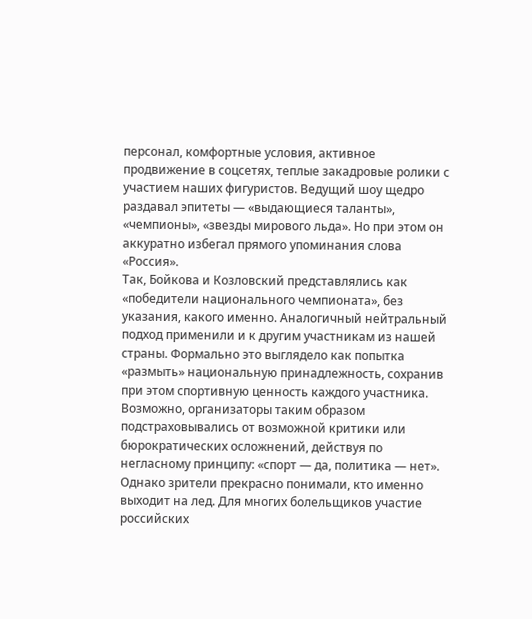персонал, комфортные условия, активное продвижение в соцсетях, теплые закадровые ролики с участием наших фигуристов. Ведущий шоу щедро раздавал эпитеты — «выдающиеся таланты», «чемпионы», «звезды мирового льда». Но при этом он аккуратно избегал прямого упоминания слова «Россия».
Так, Бойкова и Козловский представлялись как «победители национального чемпионата», без указания, какого именно. Аналогичный нейтральный подход применили и к другим участникам из нашей страны. Формально это выглядело как попытка «размыть» национальную принадлежность, сохранив при этом спортивную ценность каждого участника. Возможно, организаторы таким образом подстраховывались от возможной критики или бюрократических осложнений, действуя по негласному принципу: «спорт — да, политика — нет».
Однако зрители прекрасно понимали, кто именно выходит на лед. Для многих болельщиков участие российских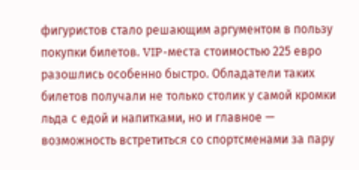фигуристов стало решающим аргументом в пользу покупки билетов. VIP-места стоимостью 225 евро разошлись особенно быстро. Обладатели таких билетов получали не только столик у самой кромки льда с едой и напитками, но и главное — возможность встретиться со спортсменами за пару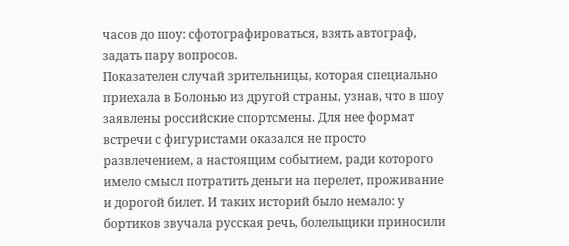часов до шоу: сфотографироваться, взять автограф, задать пару вопросов.
Показателен случай зрительницы, которая специально приехала в Болонью из другой страны, узнав, что в шоу заявлены российские спортсмены. Для нее формат встречи с фигуристами оказался не просто развлечением, а настоящим событием, ради которого имело смысл потратить деньги на перелет, проживание и дорогой билет. И таких историй было немало: у бортиков звучала русская речь, болельщики приносили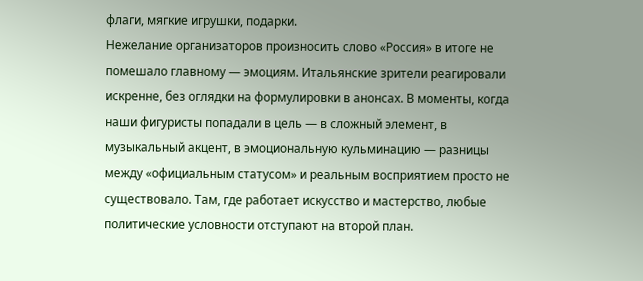флаги, мягкие игрушки, подарки.
Нежелание организаторов произносить слово «Россия» в итоге не помешало главному — эмоциям. Итальянские зрители реагировали искренне, без оглядки на формулировки в анонсах. В моменты, когда наши фигуристы попадали в цель — в сложный элемент, в музыкальный акцент, в эмоциональную кульминацию — разницы между «официальным статусом» и реальным восприятием просто не существовало. Там, где работает искусство и мастерство, любые политические условности отступают на второй план.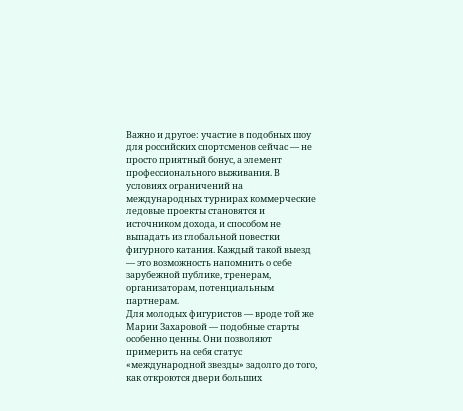Важно и другое: участие в подобных шоу для российских спортсменов сейчас — не просто приятный бонус, а элемент профессионального выживания. В условиях ограничений на международных турнирах коммерческие ледовые проекты становятся и источником дохода, и способом не выпадать из глобальной повестки фигурного катания. Каждый такой выезд — это возможность напомнить о себе зарубежной публике, тренерам, организаторам, потенциальным партнерам.
Для молодых фигуристов — вроде той же Марии Захаровой — подобные старты особенно ценны. Они позволяют примерить на себя статус «международной звезды» задолго до того, как откроются двери больших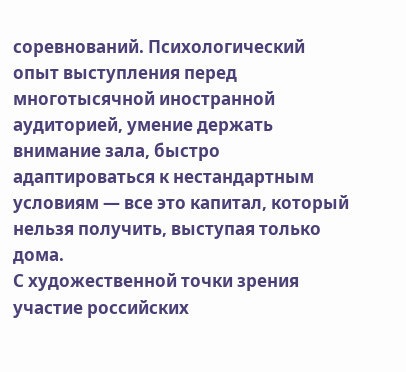соревнований. Психологический опыт выступления перед многотысячной иностранной аудиторией, умение держать внимание зала, быстро адаптироваться к нестандартным условиям — все это капитал, который нельзя получить, выступая только дома.
С художественной точки зрения участие российских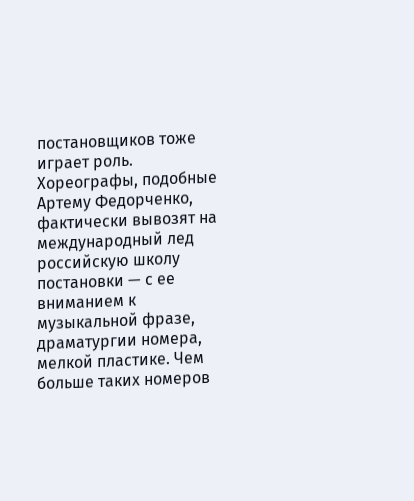постановщиков тоже играет роль. Хореографы, подобные Артему Федорченко, фактически вывозят на международный лед российскую школу постановки — с ее вниманием к музыкальной фразе, драматургии номера, мелкой пластике. Чем больше таких номеров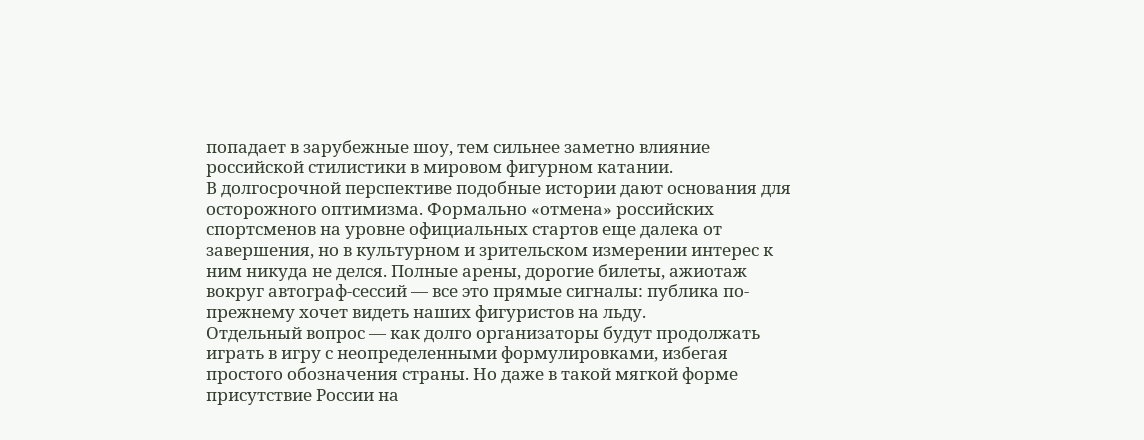попадает в зарубежные шоу, тем сильнее заметно влияние российской стилистики в мировом фигурном катании.
В долгосрочной перспективе подобные истории дают основания для осторожного оптимизма. Формально «отмена» российских спортсменов на уровне официальных стартов еще далека от завершения, но в культурном и зрительском измерении интерес к ним никуда не делся. Полные арены, дорогие билеты, ажиотаж вокруг автограф-сессий — все это прямые сигналы: публика по-прежнему хочет видеть наших фигуристов на льду.
Отдельный вопрос — как долго организаторы будут продолжать играть в игру с неопределенными формулировками, избегая простого обозначения страны. Но даже в такой мягкой форме присутствие России на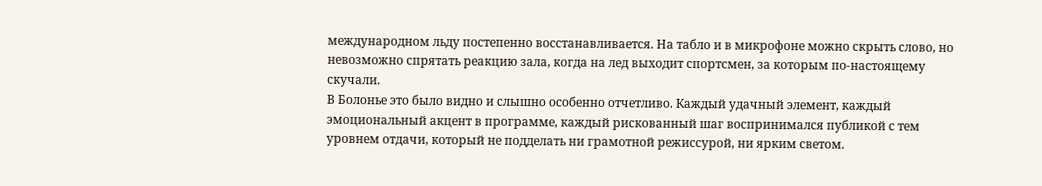международном льду постепенно восстанавливается. На табло и в микрофоне можно скрыть слово, но невозможно спрятать реакцию зала, когда на лед выходит спортсмен, за которым по-настоящему скучали.
В Болонье это было видно и слышно особенно отчетливо. Каждый удачный элемент, каждый эмоциональный акцент в программе, каждый рискованный шаг воспринимался публикой с тем уровнем отдачи, который не подделать ни грамотной режиссурой, ни ярким светом.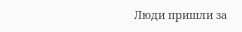Люди пришли за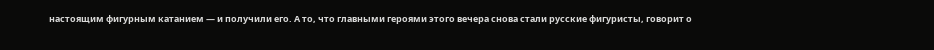настоящим фигурным катанием — и получили его. А то, что главными героями этого вечера снова стали русские фигуристы, говорит о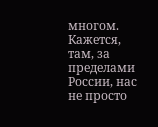многом. Кажется, там, за пределами России, нас не просто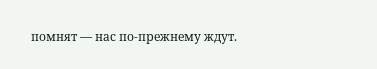помнят — нас по-прежнему ждут.